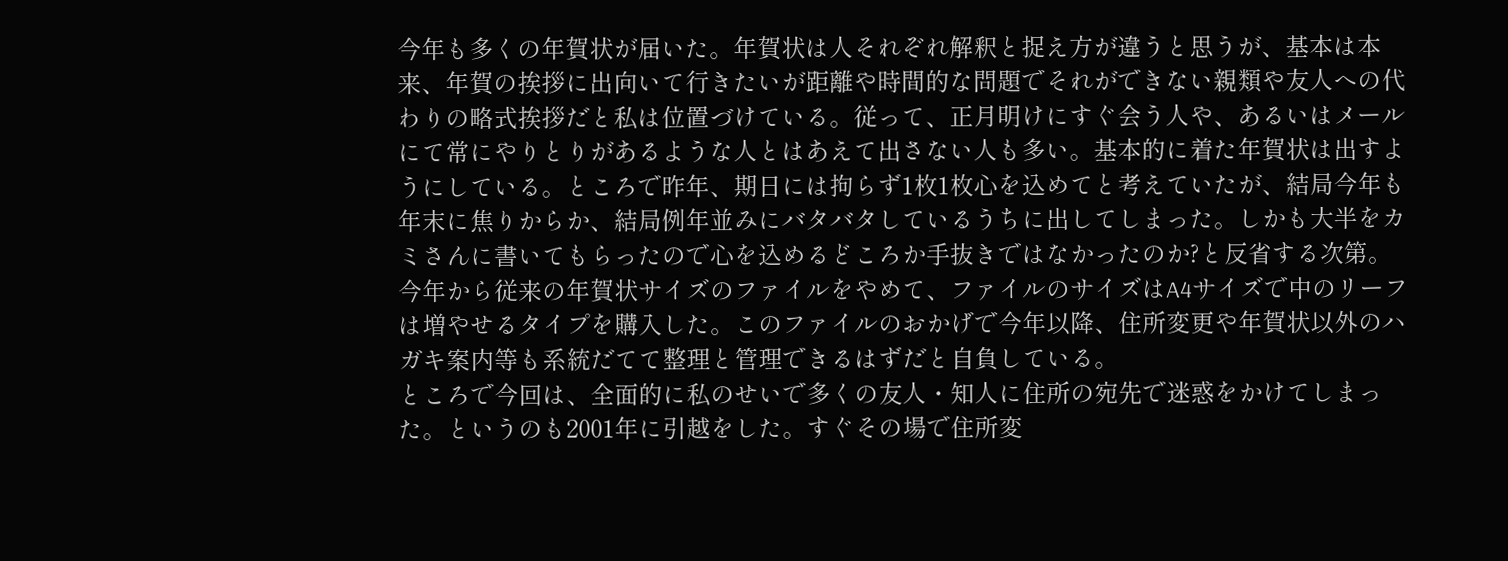今年も多くの年賀状が届いた。年賀状は人それぞれ解釈と捉え方が違うと思うが、基本は本来、年賀の挨拶に出向いて行きたいが距離や時間的な問題でそれができない親類や友人への代わりの略式挨拶だと私は位置づけている。従って、正月明けにすぐ会う人や、あるいはメールにて常にやりとりがあるような人とはあえて出さない人も多い。基本的に着た年賀状は出すようにしている。ところで昨年、期日には拘らず1枚1枚心を込めてと考えていたが、結局今年も年末に焦りからか、結局例年並みにバタバタしているうちに出してしまった。しかも大半をカミさんに書いてもらったので心を込めるどころか手抜きではなかったのか?と反省する次第。
今年から従来の年賀状サイズのファイルをやめて、ファイルのサイズはA4サイズで中のリーフは増やせるタイプを購入した。このファイルのおかげで今年以降、住所変更や年賀状以外のハガキ案内等も系統だてて整理と管理できるはずだと自負している。
ところで今回は、全面的に私のせいで多くの友人・知人に住所の宛先で迷惑をかけてしまった。というのも2001年に引越をした。すぐその場で住所変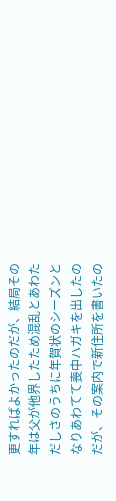更すればよかったのだが、結局その年は父が他界したため混乱とあわただしさのうちに年賀状のシーズンとなりあわてて喪中ハガキを出したのだが、その案内で新住所を書いたの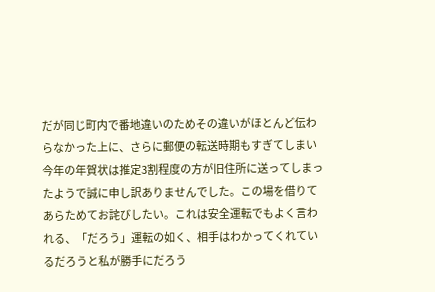だが同じ町内で番地違いのためその違いがほとんど伝わらなかった上に、さらに郵便の転送時期もすぎてしまい今年の年賀状は推定3割程度の方が旧住所に送ってしまったようで誠に申し訳ありませんでした。この場を借りてあらためてお詫びしたい。これは安全運転でもよく言われる、「だろう」運転の如く、相手はわかってくれているだろうと私が勝手にだろう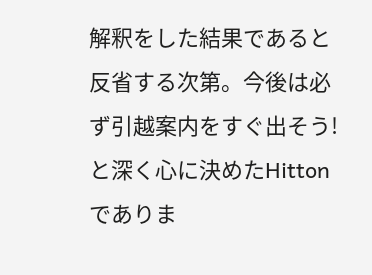解釈をした結果であると反省する次第。今後は必ず引越案内をすぐ出そう!と深く心に決めたHittonでありま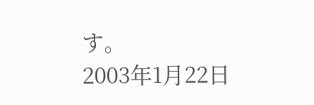す。
2003年1月22日